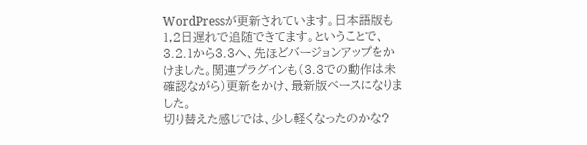WordPressが更新されています。日本語版も1,2日遅れで追随できてます。ということで、3.2.1から3.3へ、先ほどバージョンアップをかけました。関連プラグインも(3.3での動作は未確認ながら)更新をかけ、最新版ベースになりました。
切り替えた感じでは、少し軽くなったのかな?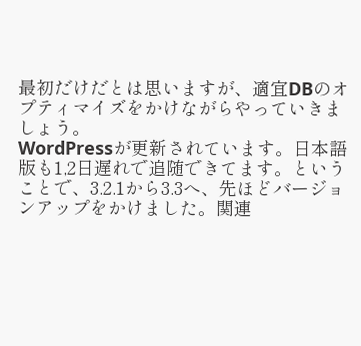最初だけだとは思いますが、適宜DBのオプティマイズをかけながらやっていきましょう。
WordPressが更新されています。日本語版も1,2日遅れで追随できてます。ということで、3.2.1から3.3へ、先ほどバージョンアップをかけました。関連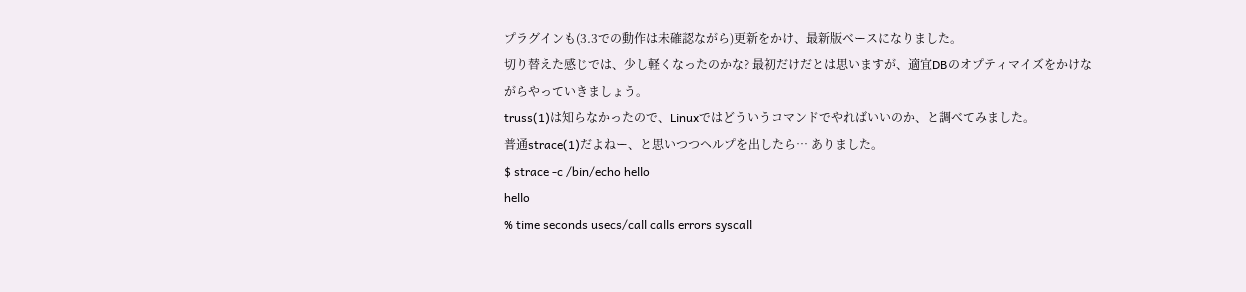プラグインも(3.3での動作は未確認ながら)更新をかけ、最新版ベースになりました。
切り替えた感じでは、少し軽くなったのかな? 最初だけだとは思いますが、適宜DBのオプティマイズをかけながらやっていきましょう。
truss(1)は知らなかったので、Linuxではどういうコマンドでやればいいのか、と調べてみました。
普通strace(1)だよねー、と思いつつヘルプを出したら… ありました。
$ strace -c /bin/echo hello
hello
% time seconds usecs/call calls errors syscall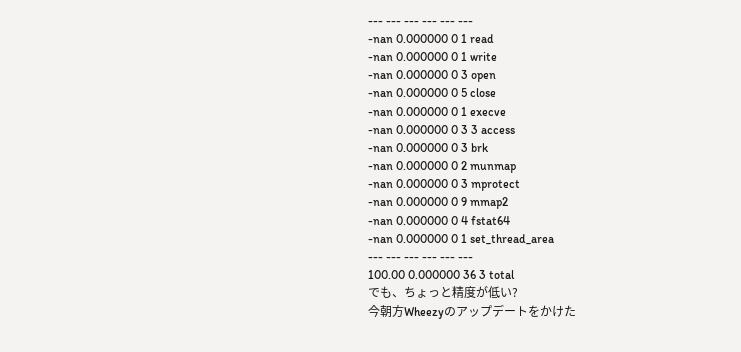--- --- --- --- --- ---
-nan 0.000000 0 1 read
-nan 0.000000 0 1 write
-nan 0.000000 0 3 open
-nan 0.000000 0 5 close
-nan 0.000000 0 1 execve
-nan 0.000000 0 3 3 access
-nan 0.000000 0 3 brk
-nan 0.000000 0 2 munmap
-nan 0.000000 0 3 mprotect
-nan 0.000000 0 9 mmap2
-nan 0.000000 0 4 fstat64
-nan 0.000000 0 1 set_thread_area
--- --- --- --- --- ---
100.00 0.000000 36 3 total
でも、ちょっと精度が低い?
今朝方Wheezyのアップデートをかけた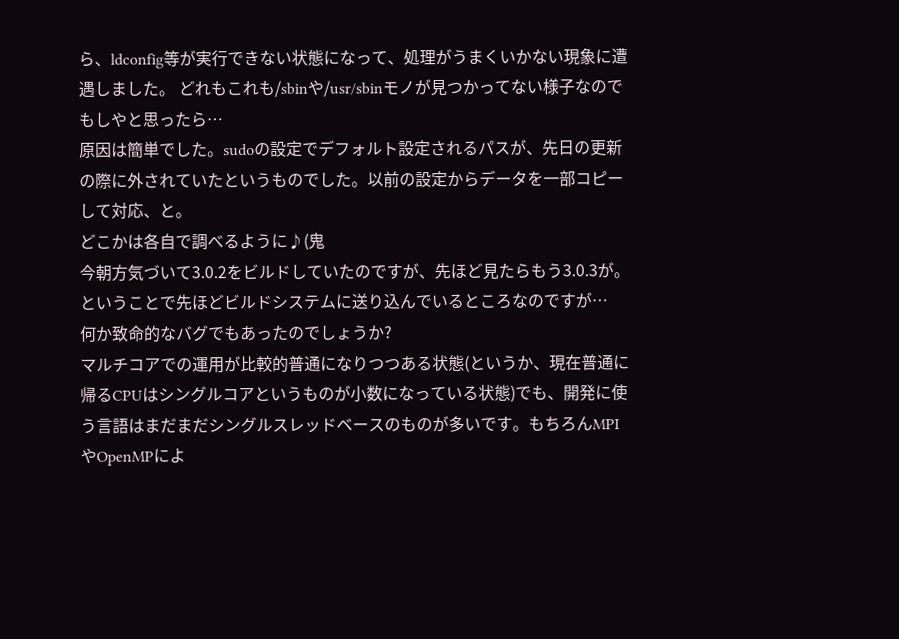ら、ldconfig等が実行できない状態になって、処理がうまくいかない現象に遭遇しました。 どれもこれも/sbinや/usr/sbinモノが見つかってない様子なのでもしやと思ったら…
原因は簡単でした。sudoの設定でデフォルト設定されるパスが、先日の更新の際に外されていたというものでした。以前の設定からデータを一部コピーして対応、と。
どこかは各自で調べるように♪(鬼
今朝方気づいて3.0.2をビルドしていたのですが、先ほど見たらもう3.0.3が。ということで先ほどビルドシステムに送り込んでいるところなのですが…
何か致命的なバグでもあったのでしょうか?
マルチコアでの運用が比較的普通になりつつある状態(というか、現在普通に帰るCPUはシングルコアというものが小数になっている状態)でも、開発に使う言語はまだまだシングルスレッドベースのものが多いです。もちろんMPIやOpenMPによ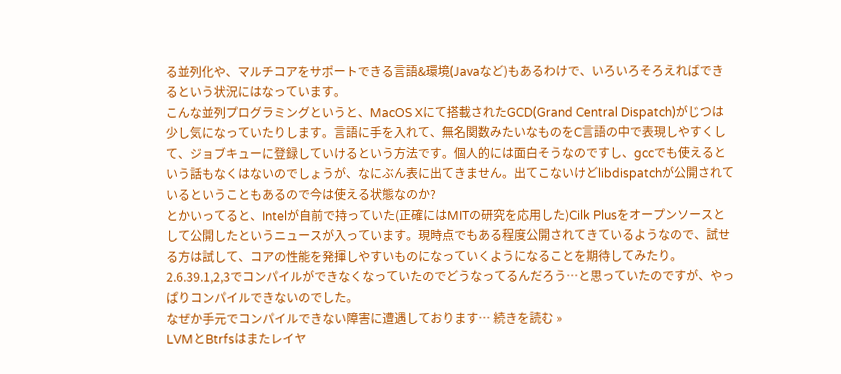る並列化や、マルチコアをサポートできる言語&環境(Javaなど)もあるわけで、いろいろそろえればできるという状況にはなっています。
こんな並列プログラミングというと、MacOS Xにて搭載されたGCD(Grand Central Dispatch)がじつは少し気になっていたりします。言語に手を入れて、無名関数みたいなものをC言語の中で表現しやすくして、ジョブキューに登録していけるという方法です。個人的には面白そうなのですし、gccでも使えるという話もなくはないのでしょうが、なにぶん表に出てきません。出てこないけどlibdispatchが公開されているということもあるので今は使える状態なのか?
とかいってると、Intelが自前で持っていた(正確にはMITの研究を応用した)Cilk Plusをオープンソースとして公開したというニュースが入っています。現時点でもある程度公開されてきているようなので、試せる方は試して、コアの性能を発揮しやすいものになっていくようになることを期待してみたり。
2.6.39.1,2,3でコンパイルができなくなっていたのでどうなってるんだろう…と思っていたのですが、やっぱりコンパイルできないのでした。
なぜか手元でコンパイルできない障害に遭遇しております… 続きを読む »
LVMとBtrfsはまたレイヤ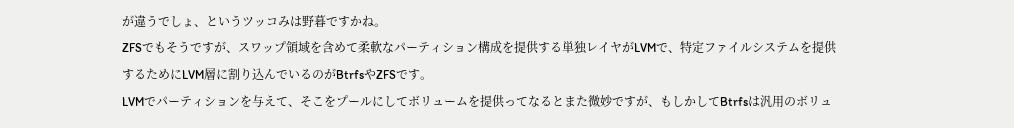が違うでしょ、というツッコみは野暮ですかね。
ZFSでもそうですが、スワップ領域を含めて柔軟なパーティション構成を提供する単独レイヤがLVMで、特定ファイルシステムを提供するためにLVM層に割り込んでいるのがBtrfsやZFSです。
LVMでパーティションを与えて、そこをプールにしてボリュームを提供ってなるとまた微妙ですが、もしかしてBtrfsは汎用のボリュ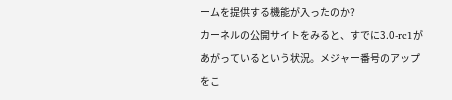ームを提供する機能が入ったのか?
カーネルの公開サイトをみると、すでに3.0-rc1があがっているという状況。メジャー番号のアップをこ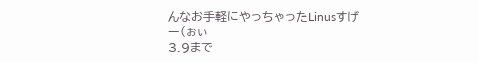んなお手軽にやっちゃったLinusすげー(ぉぃ
3.9まで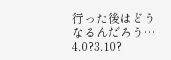行った後はどうなるんだろう… 4.0?3.10?